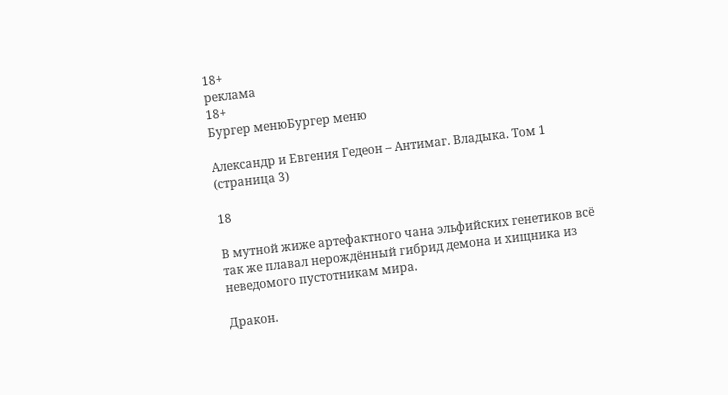18+
реклама
18+
Бургер менюБургер меню

Александр и Евгения Гедеон – Антимаг. Владыка. Том 1 (страница 3)

18

В мутной жиже артефактного чана эльфийских генетиков всё так же плавал нерождённый гибрид демона и хищника из неведомого пустотникам мира.

Дракон.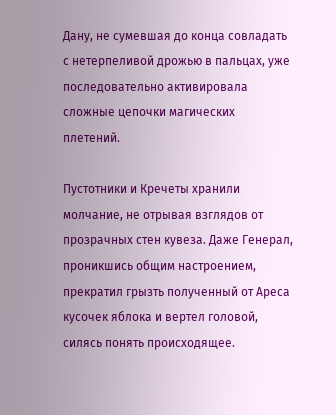Дану, не сумевшая до конца совладать с нетерпеливой дрожью в пальцах, уже последовательно активировала сложные цепочки магических плетений.

Пустотники и Кречеты хранили молчание, не отрывая взглядов от прозрачных стен кувеза. Даже Генерал, проникшись общим настроением, прекратил грызть полученный от Ареса кусочек яблока и вертел головой, силясь понять происходящее.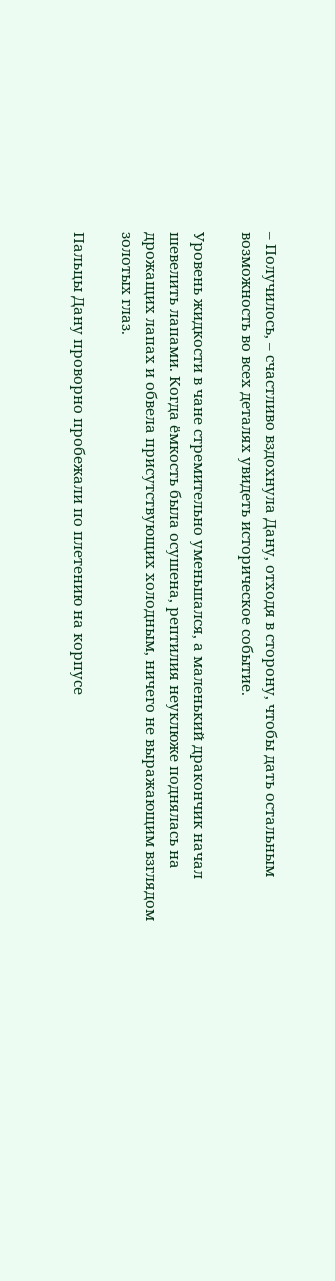– Получилось, – счастливо вздохнула Дану, отходя в сторону, чтобы дать остальным возможность во всех деталях увидеть историческое событие.

Уровень жидкости в чане стремительно уменьшался, а маленький дракончик начал шевелить лапами. Когда ёмкость была осушена, рептилия неуклюже поднялась на дрожащих лапах и обвела присутствующих холодным, ничего не выражающим взглядом золотых глаз.

Пальцы Дану проворно пробежали по плетению на корпусе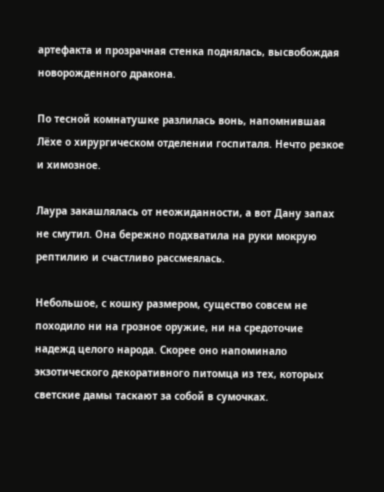артефакта и прозрачная стенка поднялась, высвобождая новорожденного дракона.

По тесной комнатушке разлилась вонь, напомнившая Лёхе о хирургическом отделении госпиталя. Нечто резкое и химозное.

Лаура закашлялась от неожиданности, а вот Дану запах не смутил. Она бережно подхватила на руки мокрую рептилию и счастливо рассмеялась.

Небольшое, с кошку размером, существо совсем не походило ни на грозное оружие, ни на средоточие надежд целого народа. Скорее оно напоминало экзотического декоративного питомца из тех, которых светские дамы таскают за собой в сумочках.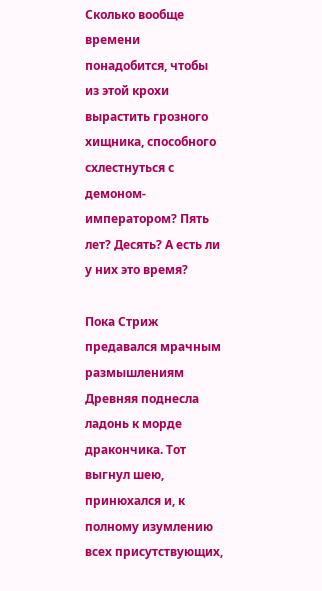Сколько вообще времени понадобится, чтобы из этой крохи вырастить грозного хищника, способного схлестнуться с демоном-императором? Пять лет? Десять? А есть ли у них это время?

Пока Стриж предавался мрачным размышлениям Древняя поднесла ладонь к морде дракончика. Тот выгнул шею, принюхался и, к полному изумлению всех присутствующих,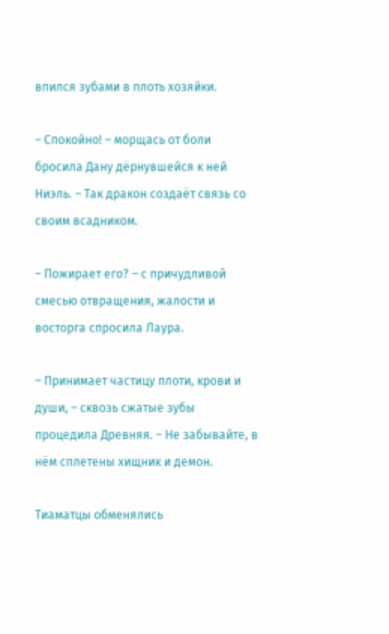впился зубами в плоть хозяйки.

– Спокойно! – морщась от боли бросила Дану дёрнувшейся к ней Ниэль. – Так дракон создаёт связь со своим всадником.

– Пожирает его? – с причудливой смесью отвращения, жалости и восторга спросила Лаура.

– Принимает частицу плоти, крови и души, – сквозь сжатые зубы процедила Древняя. – Не забывайте, в нём сплетены хищник и демон.

Тиаматцы обменялись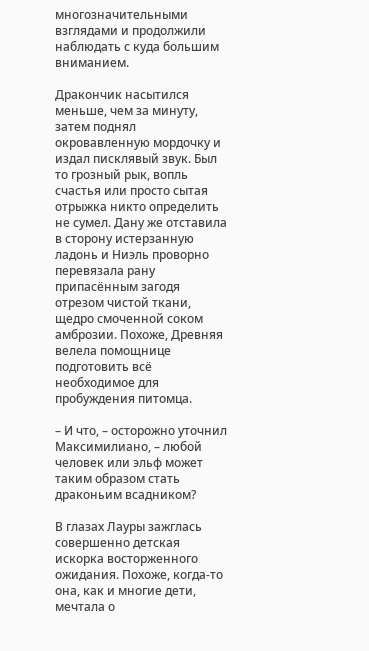многозначительными взглядами и продолжили наблюдать с куда большим вниманием.

Дракончик насытился меньше, чем за минуту, затем поднял окровавленную мордочку и издал писклявый звук. Был то грозный рык, вопль счастья или просто сытая отрыжка никто определить не сумел. Дану же отставила в сторону истерзанную ладонь и Ниэль проворно перевязала рану припасённым загодя отрезом чистой ткани, щедро смоченной соком амброзии. Похоже, Древняя велела помощнице подготовить всё необходимое для пробуждения питомца.

– И что, – осторожно уточнил Максимилиано, – любой человек или эльф может таким образом стать драконьим всадником?

В глазах Лауры зажглась совершенно детская искорка восторженного ожидания. Похоже, когда-то она, как и многие дети, мечтала о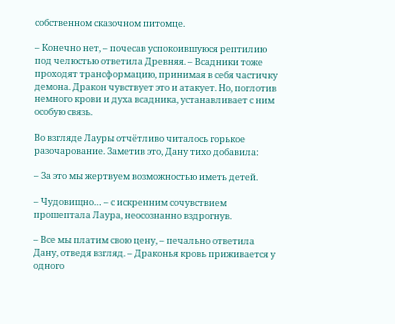собственном сказочном питомце.

– Конечно нет, – почесав успокоившуюся рептилию под челюстью ответила Древняя. – Всадники тоже проходят трансформацию, принимая в себя частичку демона. Дракон чувствует это и атакует. Но, поглотив немного крови и духа всадника, устанавливает с ним особую связь.

Во взгляде Лауры отчётливо читалось горькое разочарование. Заметив это, Дану тихо добавила:

– За это мы жертвуем возможностью иметь детей.

– Чудовищно… – с искренним сочувствием прошептала Лаура, неосознанно вздрогнув.

– Все мы платим свою цену, – печально ответила Дану, отведя взгляд. – Драконья кровь приживается у одного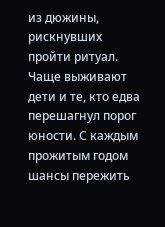из дюжины, рискнувших пройти ритуал. Чаще выживают дети и те, кто едва перешагнул порог юности. С каждым прожитым годом шансы пережить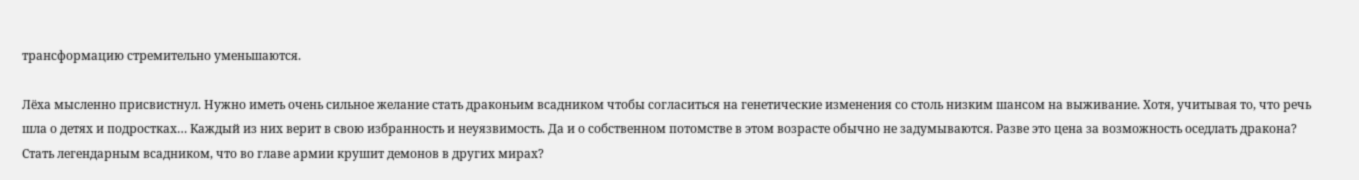трансформацию стремительно уменьшаются.

Лёха мысленно присвистнул. Нужно иметь очень сильное желание стать драконьим всадником чтобы согласиться на генетические изменения со столь низким шансом на выживание. Хотя, учитывая то, что речь шла о детях и подростках… Каждый из них верит в свою избранность и неуязвимость. Да и о собственном потомстве в этом возрасте обычно не задумываются. Разве это цена за возможность оседлать дракона? Стать легендарным всадником, что во главе армии крушит демонов в других мирах?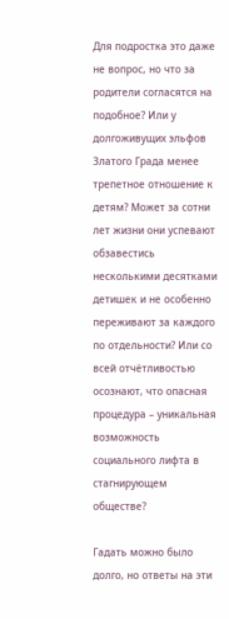Для подростка это даже не вопрос, но что за родители согласятся на подобное? Или у долгоживущих эльфов Златого Града менее трепетное отношение к детям? Может за сотни лет жизни они успевают обзавестись несколькими десятками детишек и не особенно переживают за каждого по отдельности? Или со всей отчётливостью осознают, что опасная процедура – уникальная возможность социального лифта в стагнирующем обществе?

Гадать можно было долго, но ответы на эти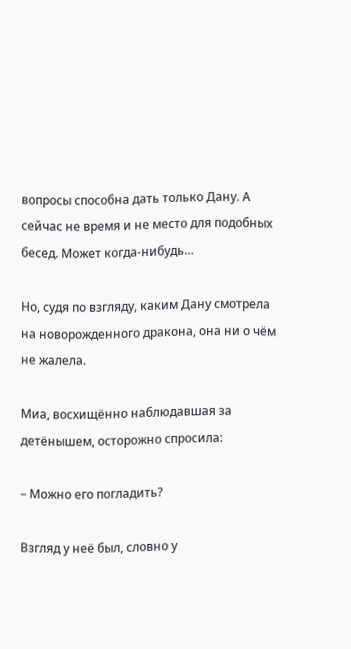вопросы способна дать только Дану. А сейчас не время и не место для подобных бесед. Может когда-нибудь…

Но, судя по взгляду, каким Дану смотрела на новорожденного дракона, она ни о чём не жалела.

Миа, восхищённо наблюдавшая за детёнышем, осторожно спросила:

– Можно его погладить?

Взгляд у неё был, словно у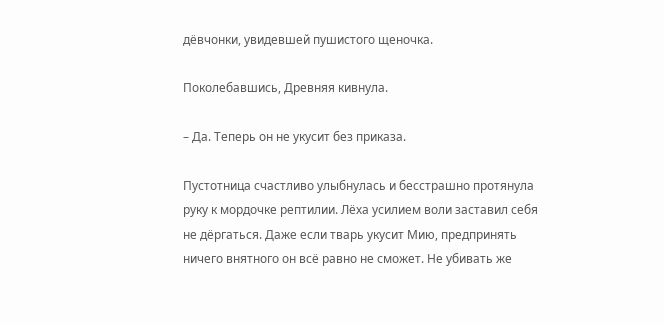дёвчонки, увидевшей пушистого щеночка.

Поколебавшись, Древняя кивнула.

– Да. Теперь он не укусит без приказа.

Пустотница счастливо улыбнулась и бесстрашно протянула руку к мордочке рептилии. Лёха усилием воли заставил себя не дёргаться. Даже если тварь укусит Мию, предпринять ничего внятного он всё равно не сможет. Не убивать же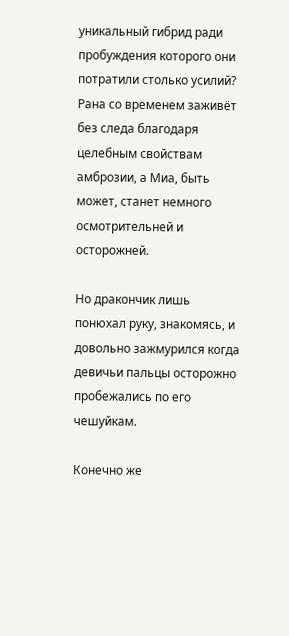уникальный гибрид ради пробуждения которого они потратили столько усилий? Рана со временем заживёт без следа благодаря целебным свойствам амброзии, а Миа, быть может, станет немного осмотрительней и осторожней.

Но дракончик лишь понюхал руку, знакомясь, и довольно зажмурился когда девичьи пальцы осторожно пробежались по его чешуйкам.

Конечно же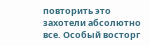повторить это захотели абсолютно все. Особый восторг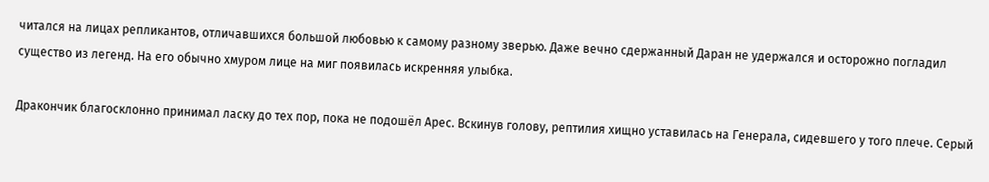читался на лицах репликантов, отличавшихся большой любовью к самому разному зверью. Даже вечно сдержанный Даран не удержался и осторожно погладил существо из легенд. На его обычно хмуром лице на миг появилась искренняя улыбка.

Дракончик благосклонно принимал ласку до тех пор, пока не подошёл Арес. Вскинув голову, рептилия хищно уставилась на Генерала, сидевшего у того плече. Серый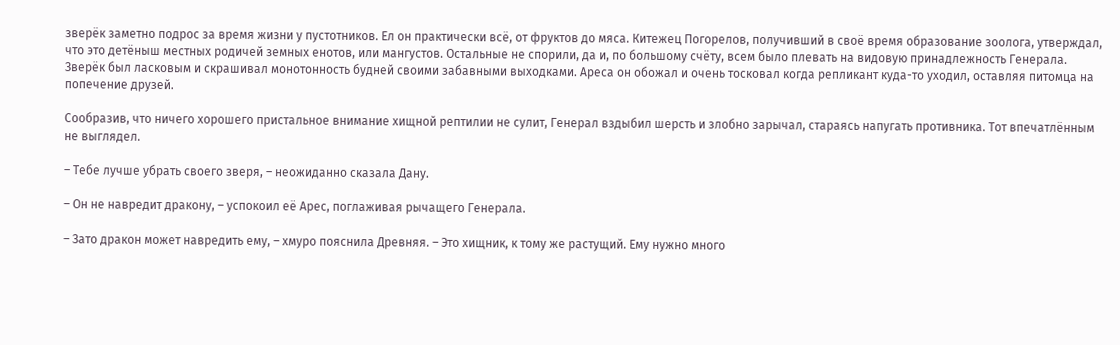зверёк заметно подрос за время жизни у пустотников. Ел он практически всё, от фруктов до мяса. Китежец Погорелов, получивший в своё время образование зоолога, утверждал, что это детёныш местных родичей земных енотов, или мангустов. Остальные не спорили, да и, по большому счёту, всем было плевать на видовую принадлежность Генерала. Зверёк был ласковым и скрашивал монотонность будней своими забавными выходками. Ареса он обожал и очень тосковал когда репликант куда-то уходил, оставляя питомца на попечение друзей.

Сообразив, что ничего хорошего пристальное внимание хищной рептилии не сулит, Генерал вздыбил шерсть и злобно зарычал, стараясь напугать противника. Тот впечатлённым не выглядел.

– Тебе лучше убрать своего зверя, – неожиданно сказала Дану.

– Он не навредит дракону, – успокоил её Арес, поглаживая рычащего Генерала.

– Зато дракон может навредить ему, – хмуро пояснила Древняя. – Это хищник, к тому же растущий. Ему нужно много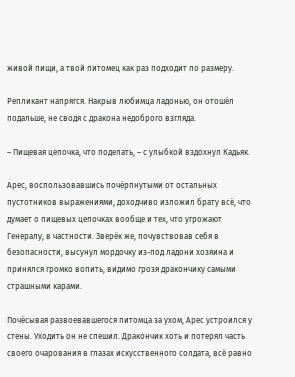живой пищи, а твой питомец как раз подходит по размеру.

Репликант напрягся. Накрыв любимца ладонью, он отошёл подальше, не сводя с дракона недоброго взгляда.

– Пищевая цепочка, что поделать, – с улыбкой вздохнул Кадьяк.

Арес, воспользовавшись почёрпнутыми от остальных пустотников выражениями, доходчиво изложил брату всё, что думает о пищевых цепочках вообще и тех, что угрожают Генералу, в частности. Зверёк же, почувствовав себя в безопасности, высунул мордочку из-под ладони хозяина и принялся громко вопить, видимо грозя дракончику самыми страшными карами.

Почёсывая развоевавшегося питомца за ухом, Арес устроился у стены. Уходить он не спешил. Дракончик хоть и потерял часть своего очарования в глазах искусственного солдата, всё равно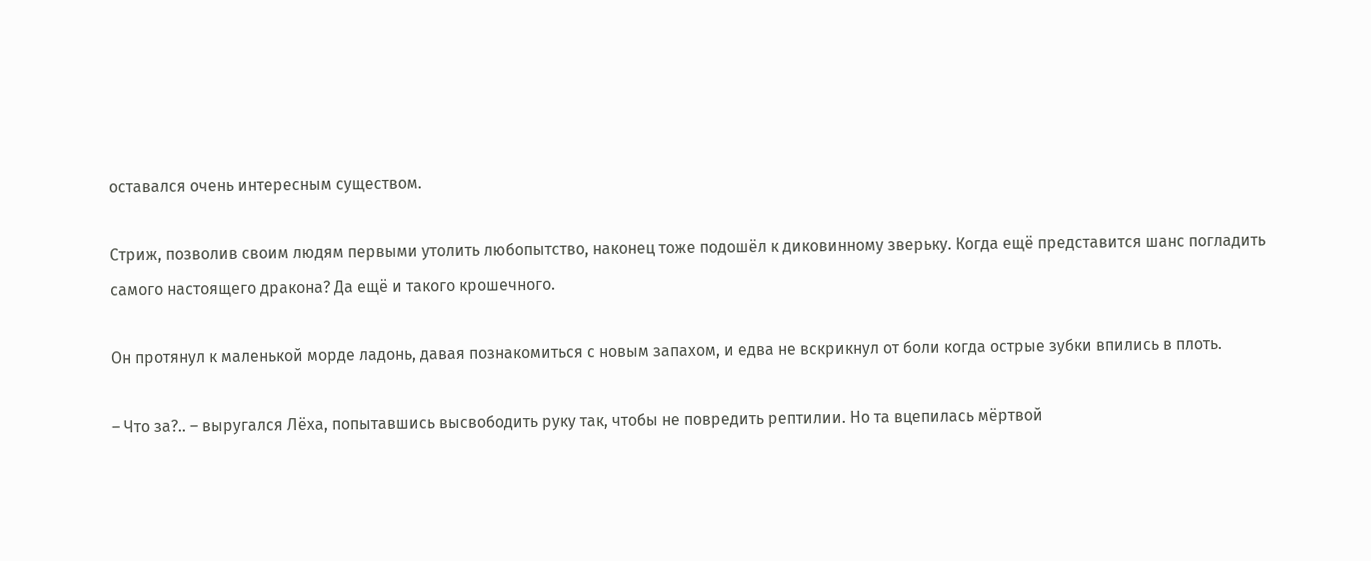оставался очень интересным существом.

Стриж, позволив своим людям первыми утолить любопытство, наконец тоже подошёл к диковинному зверьку. Когда ещё представится шанс погладить самого настоящего дракона? Да ещё и такого крошечного.

Он протянул к маленькой морде ладонь, давая познакомиться с новым запахом, и едва не вскрикнул от боли когда острые зубки впились в плоть.

– Что за?.. – выругался Лёха, попытавшись высвободить руку так, чтобы не повредить рептилии. Но та вцепилась мёртвой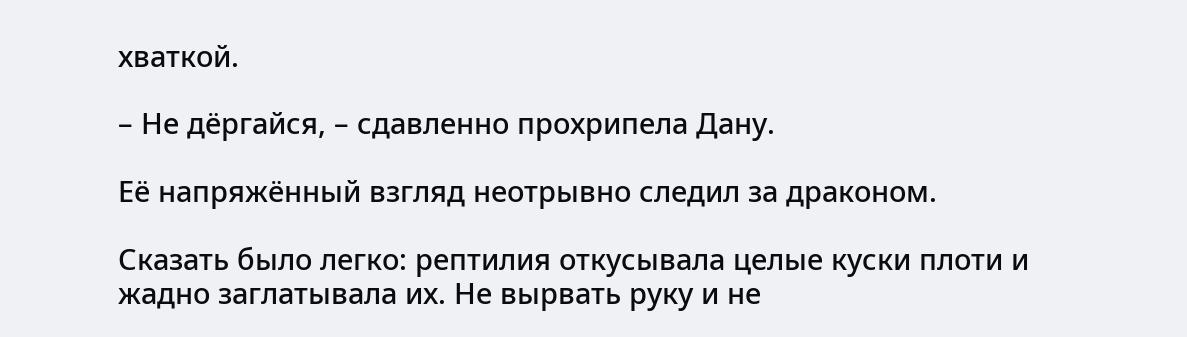хваткой.

– Не дёргайся, – сдавленно прохрипела Дану.

Её напряжённый взгляд неотрывно следил за драконом.

Сказать было легко: рептилия откусывала целые куски плоти и жадно заглатывала их. Не вырвать руку и не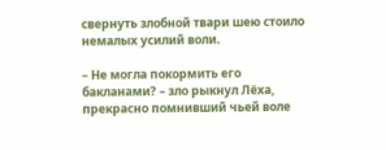свернуть злобной твари шею стоило немалых усилий воли.

– Не могла покормить его бакланами? – зло рыкнул Лёха, прекрасно помнивший чьей воле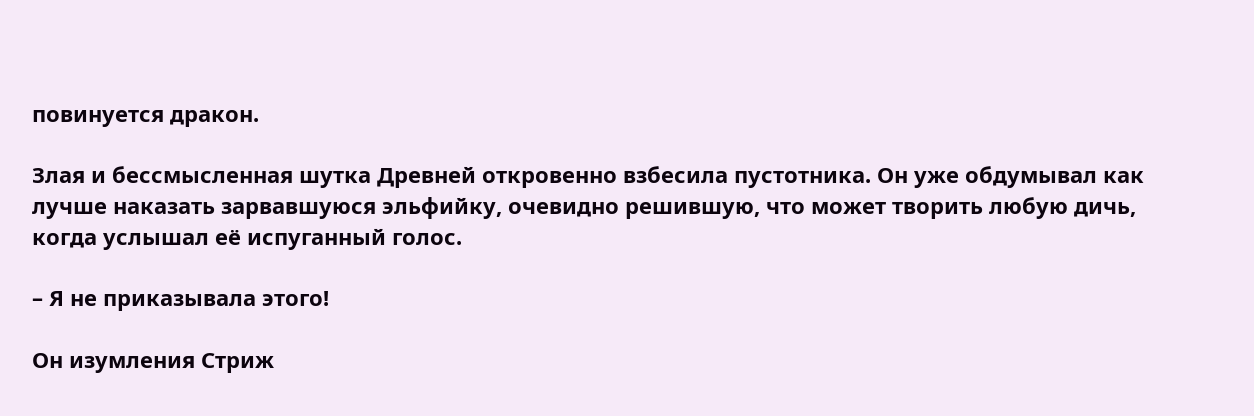повинуется дракон.

Злая и бессмысленная шутка Древней откровенно взбесила пустотника. Он уже обдумывал как лучше наказать зарвавшуюся эльфийку, очевидно решившую, что может творить любую дичь, когда услышал её испуганный голос.

– Я не приказывала этого!

Он изумления Стриж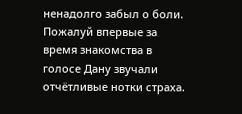ненадолго забыл о боли. Пожалуй впервые за время знакомства в голосе Дану звучали отчётливые нотки страха.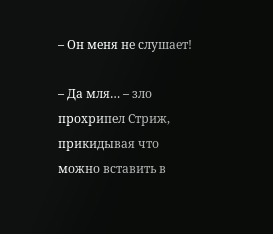– Он меня не слушает!

– Да мля… – зло прохрипел Стриж, прикидывая что можно вставить в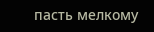пасть мелкому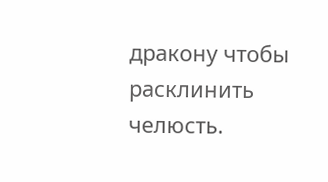дракону чтобы расклинить челюсть.